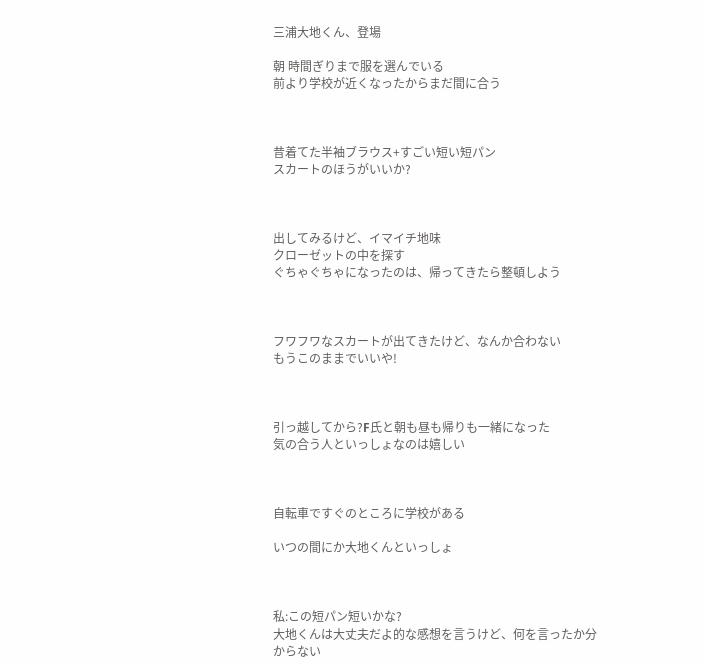三浦大地くん、登場

朝 時間ぎりまで服を選んでいる
前より学校が近くなったからまだ間に合う



昔着てた半袖ブラウス+すごい短い短パン
スカートのほうがいいか?



出してみるけど、イマイチ地味
クローゼットの中を探す
ぐちゃぐちゃになったのは、帰ってきたら整頓しよう



フワフワなスカートが出てきたけど、なんか合わない
もうこのままでいいや!



引っ越してから?F氏と朝も昼も帰りも一緒になった
気の合う人といっしょなのは嬉しい



自転車ですぐのところに学校がある

いつの間にか大地くんといっしょ



私:この短パン短いかな?
大地くんは大丈夫だよ的な感想を言うけど、何を言ったか分からない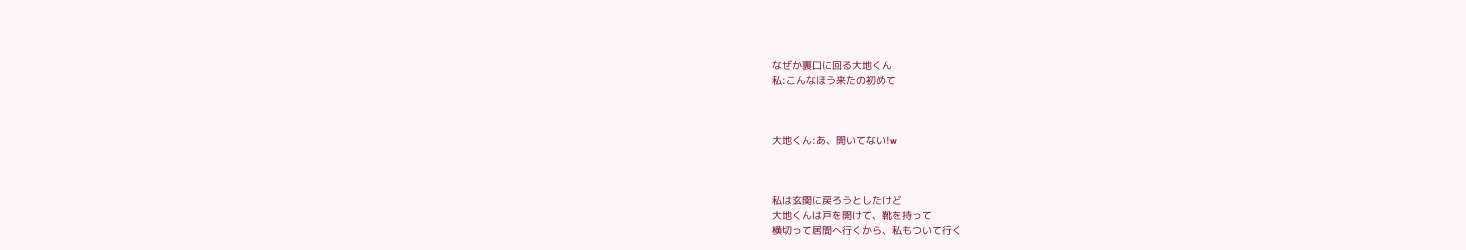なぜか裏口に回る大地くん
私:こんなほう来たの初めて



大地くん:あ、開いてない!w



私は玄関に戻ろうとしたけど
大地くんは戸を開けて、靴を持って
横切って居間へ行くから、私もついて行く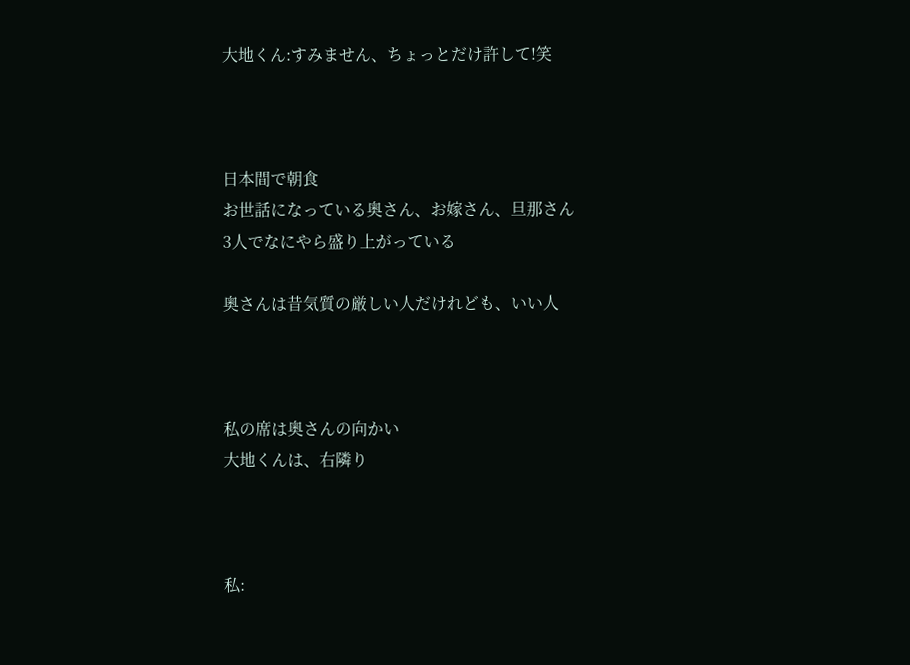大地くん:すみません、ちょっとだけ許して!笑



日本間で朝食
お世話になっている奥さん、お嫁さん、旦那さん
3人でなにやら盛り上がっている

奥さんは昔気質の厳しい人だけれども、いい人



私の席は奥さんの向かい
大地くんは、右隣り



私: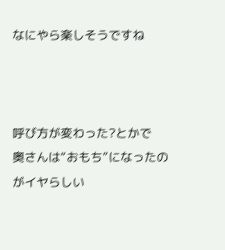なにやら楽しそうですね



呼び方が変わった?とかで
奥さんは“おもち”になったのがイヤらしい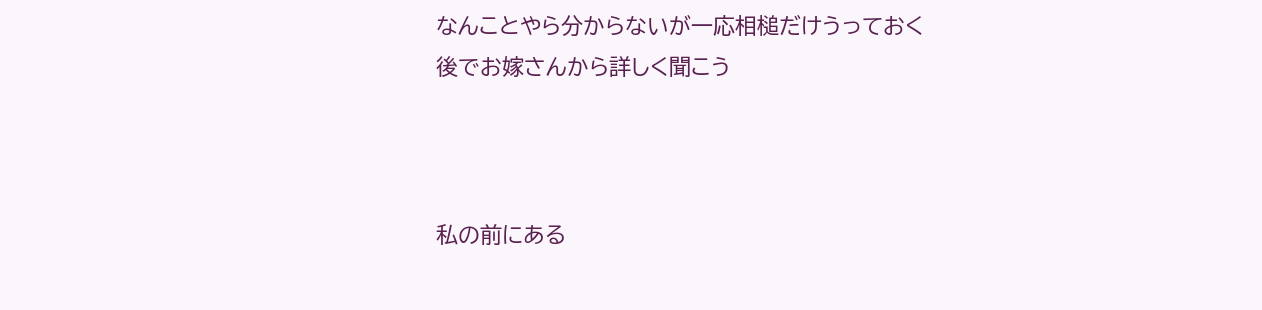なんことやら分からないが一応相槌だけうっておく
後でお嫁さんから詳しく聞こう



私の前にある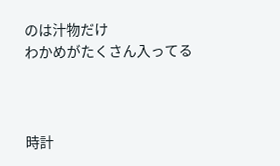のは汁物だけ
わかめがたくさん入ってる



時計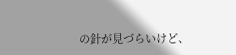の針が見づらいけど、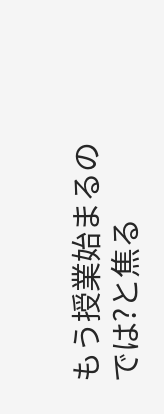もう授業始まるのでは?と焦る